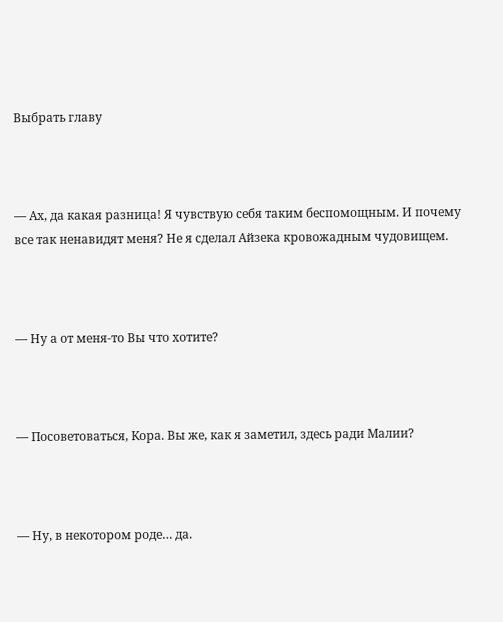Выбрать главу



— Ах, да какая разница! Я чувствую себя таким беспомощным. И почему все так ненавидят меня? Не я сделал Айзека кровожадным чудовищем.



— Ну а от меня-то Вы что хотите?



— Посоветоваться, Кора. Вы же, как я заметил, здесь ради Малии?



— Ну, в некотором роде… да.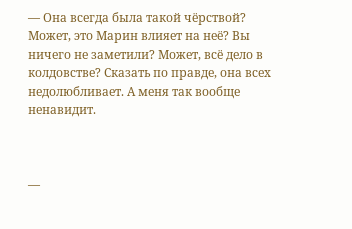— Она всегда была такой чёрствой? Может, это Марин влияет на неё? Вы ничего не заметили? Может, всё дело в колдовстве? Сказать по правде, она всех недолюбливает. А меня так вообще ненавидит.



—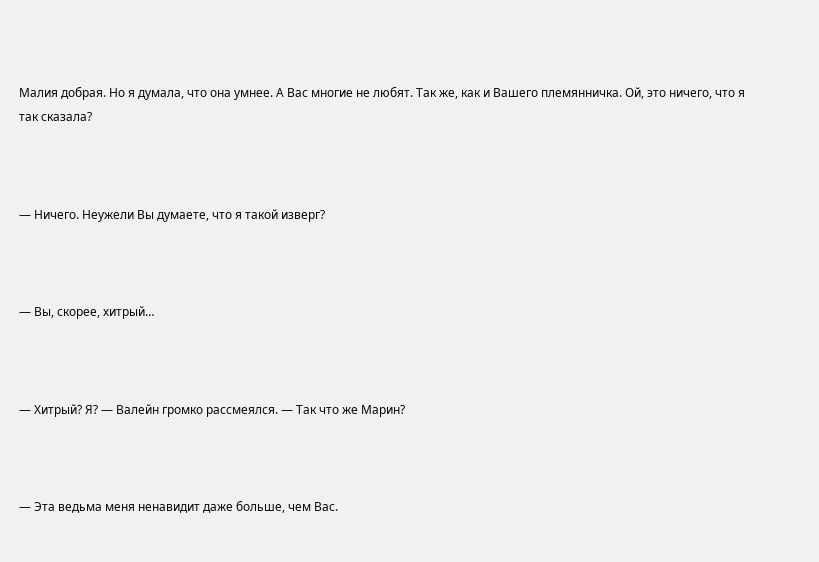Малия добрая. Но я думала, что она умнее. А Вас многие не любят. Так же, как и Вашего племянничка. Ой, это ничего, что я так сказала?



— Ничего. Неужели Вы думаете, что я такой изверг?



— Вы, скорее, хитрый…



— Хитрый? Я? — Валейн громко рассмеялся. — Так что же Марин?



— Эта ведьма меня ненавидит даже больше, чем Вас.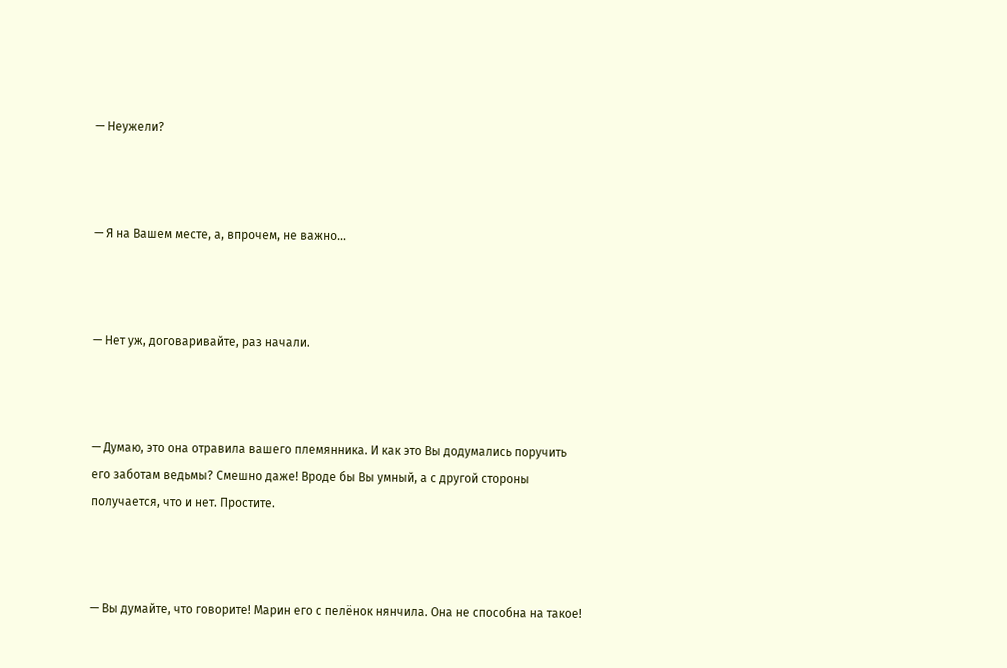— Неужели?



— Я на Вашем месте, а, впрочем, не важно…



— Нет уж, договаривайте, раз начали.



— Думаю, это она отравила вашего племянника. И как это Вы додумались поручить его заботам ведьмы? Смешно даже! Вроде бы Вы умный, а с другой стороны получается, что и нет. Простите.



— Вы думайте, что говорите! Марин его с пелёнок нянчила. Она не способна на такое!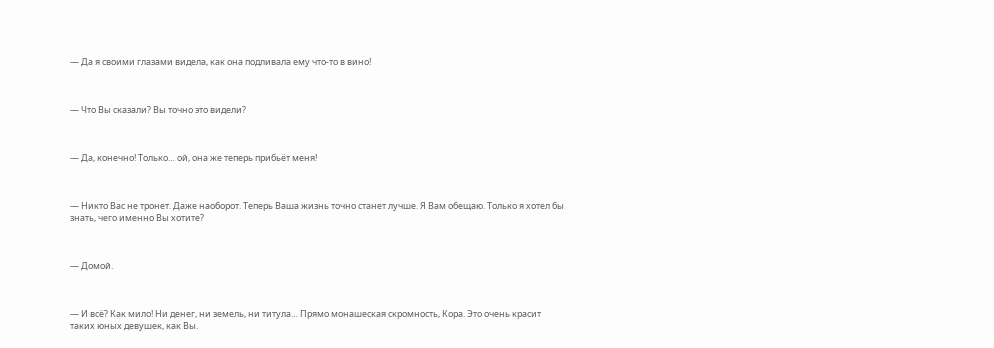— Да я своими глазами видела, как она подливала ему что-то в вино!



— Что Вы сказали? Вы точно это видели?



— Да, конечно! Только… ой, она же теперь прибьёт меня!



— Никто Вас не тронет. Даже наоборот. Теперь Ваша жизнь точно станет лучше. Я Вам обещаю. Только я хотел бы знать, чего именно Вы хотите?



— Домой.



— И всё? Как мило! Ни денег, ни земель, ни титула… Прямо монашеская скромность, Кора. Это очень красит таких юных девушек, как Вы.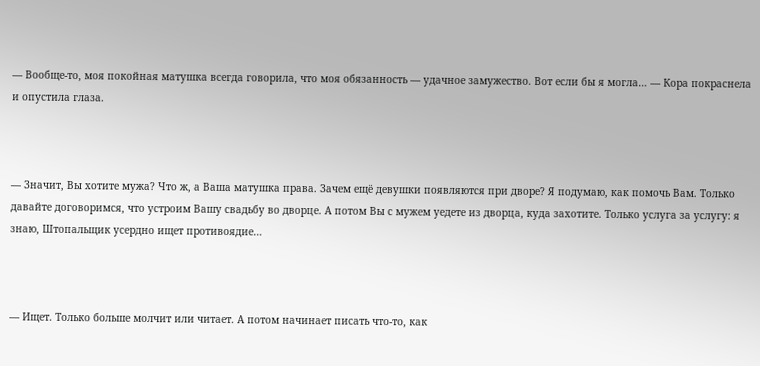— Вообще-то, моя покойная матушка всегда говорила, что моя обязанность — удачное замужество. Вот если бы я могла… — Кора покраснела и опустила глаза.



— Значит, Вы хотите мужа? Что ж, а Ваша матушка права. Зачем ещё девушки появляются при дворе? Я подумаю, как помочь Вам. Только давайте договоримся, что устроим Вашу свадьбу во дворце. А потом Вы с мужем уедете из дворца, куда захотите. Только услуга за услугу: я знаю, Штопальщик усердно ищет противоядие…



— Ищет. Только больше молчит или читает. А потом начинает писать что-то, как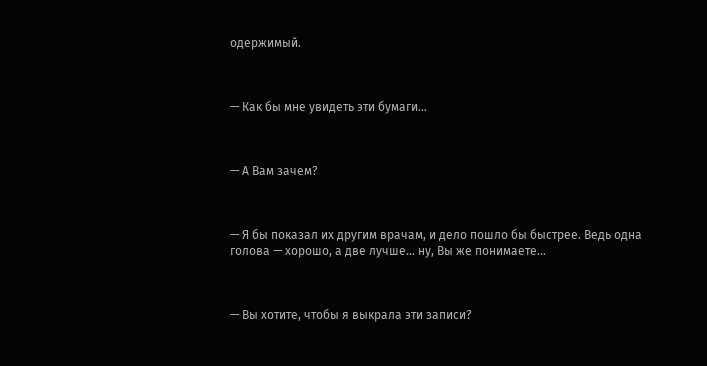одержимый.



— Как бы мне увидеть эти бумаги…



— А Вам зачем?



— Я бы показал их другим врачам, и дело пошло бы быстрее. Ведь одна голова — хорошо, а две лучше… ну, Вы же понимаете…



— Вы хотите, чтобы я выкрала эти записи?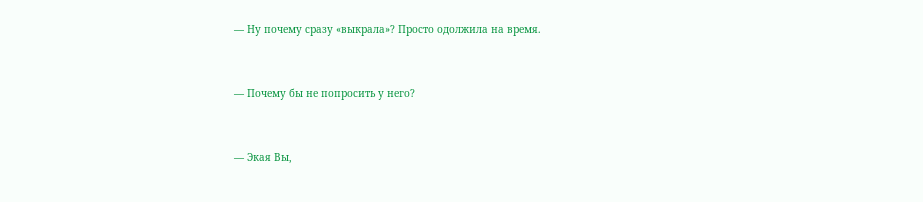— Ну почему сразу «выкрала»? Просто одолжила на время.



— Почему бы не попросить у него?



— Экая Вы,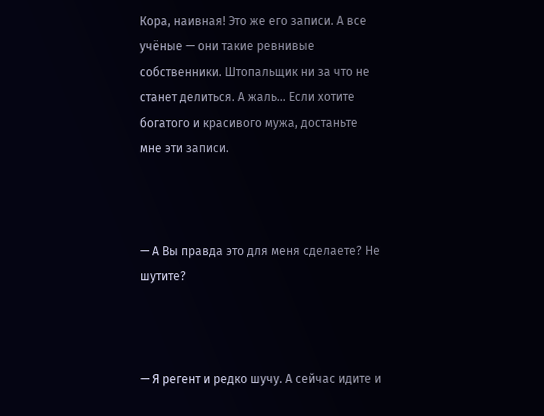Кора, наивная! Это же его записи. А все учёные — они такие ревнивые собственники. Штопальщик ни за что не станет делиться. А жаль… Если хотите богатого и красивого мужа, достаньте мне эти записи.



— А Вы правда это для меня сделаете? Не шутите?



— Я регент и редко шучу. А сейчас идите и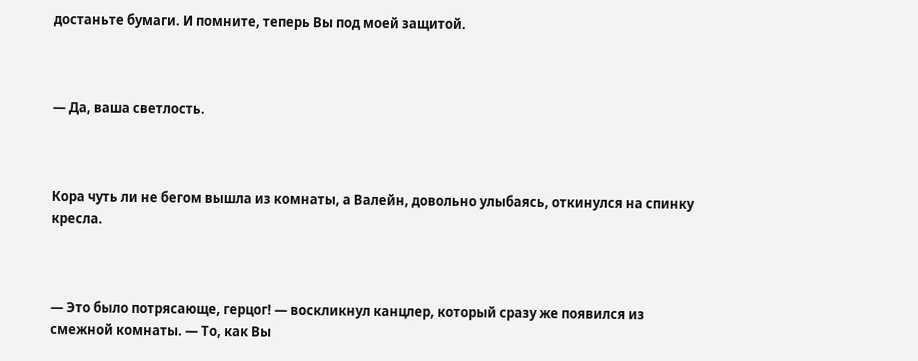достаньте бумаги. И помните, теперь Вы под моей защитой.



— Да, ваша светлость.



Кора чуть ли не бегом вышла из комнаты, а Валейн, довольно улыбаясь, откинулся на спинку кресла.



— Это было потрясающе, герцог! — воскликнул канцлер, который сразу же появился из смежной комнаты. — То, как Вы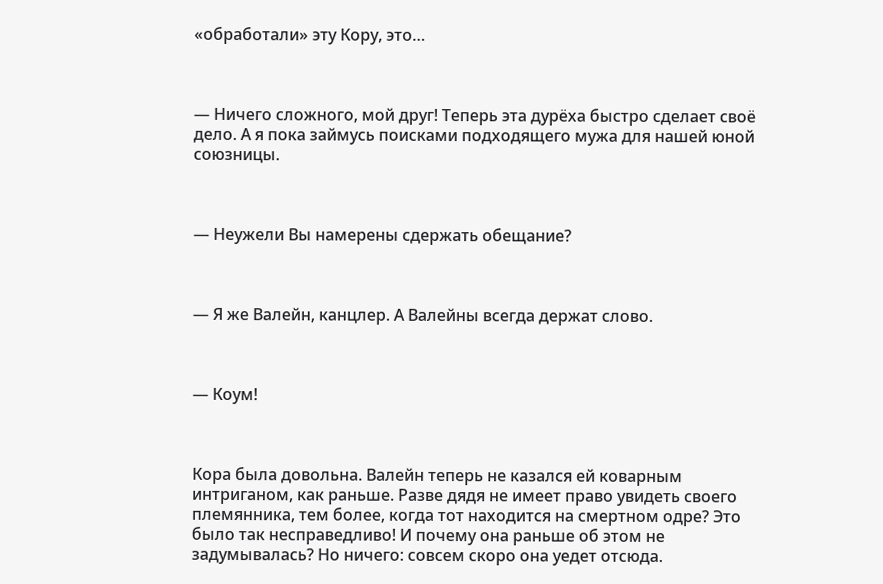«обработали» эту Кору, это…



— Ничего сложного, мой друг! Теперь эта дурёха быстро сделает своё дело. А я пока займусь поисками подходящего мужа для нашей юной союзницы.



— Неужели Вы намерены сдержать обещание?



— Я же Валейн, канцлер. А Валейны всегда держат слово.



— Коум!



Кора была довольна. Валейн теперь не казался ей коварным интриганом, как раньше. Разве дядя не имеет право увидеть своего племянника, тем более, когда тот находится на смертном одре? Это было так несправедливо! И почему она раньше об этом не задумывалась? Но ничего: совсем скоро она уедет отсюда.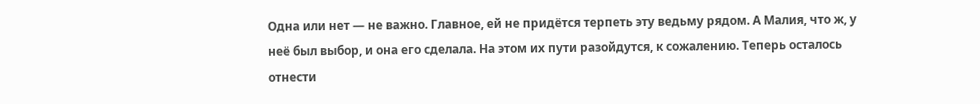Одна или нет — не важно. Главное, ей не придётся терпеть эту ведьму рядом. А Малия, что ж, у неё был выбор, и она его сделала. На этом их пути разойдутся, к сожалению. Теперь осталось отнести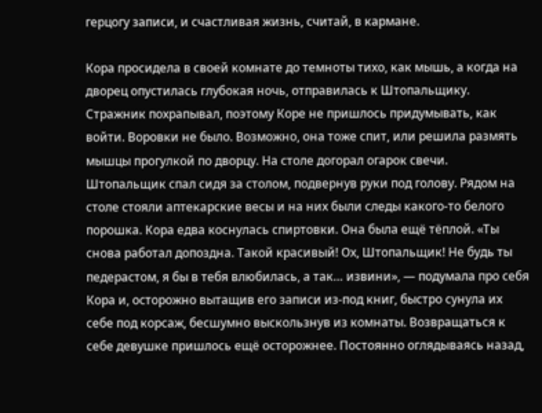герцогу записи, и счастливая жизнь, считай, в кармане.

Кора просидела в своей комнате до темноты тихо, как мышь, а когда на дворец опустилась глубокая ночь, отправилась к Штопальщику. Стражник похрапывал, поэтому Коре не пришлось придумывать, как войти. Воровки не было. Возможно, она тоже спит, или решила размять мышцы прогулкой по дворцу. На столе догорал огарок свечи. Штопальщик спал сидя за столом, подвернув руки под голову. Рядом на столе стояли аптекарские весы и на них были следы какого-то белого порошка. Кора едва коснулась спиртовки. Она была ещё тёплой. «Ты снова работал допоздна. Такой красивый! Ох, Штопальщик! Не будь ты педерастом, я бы в тебя влюбилась, а так… извини», — подумала про себя Кора и, осторожно вытащив его записи из-под книг, быстро сунула их себе под корсаж, бесшумно выскользнув из комнаты. Возвращаться к себе девушке пришлось ещё осторожнее. Постоянно оглядываясь назад,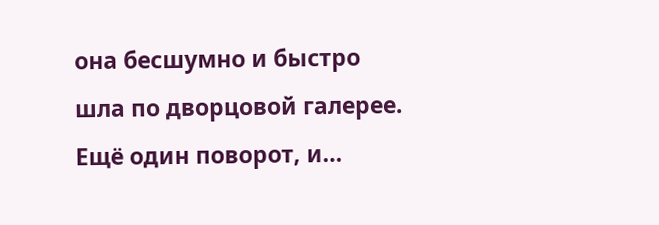она бесшумно и быстро шла по дворцовой галерее. Ещё один поворот, и…